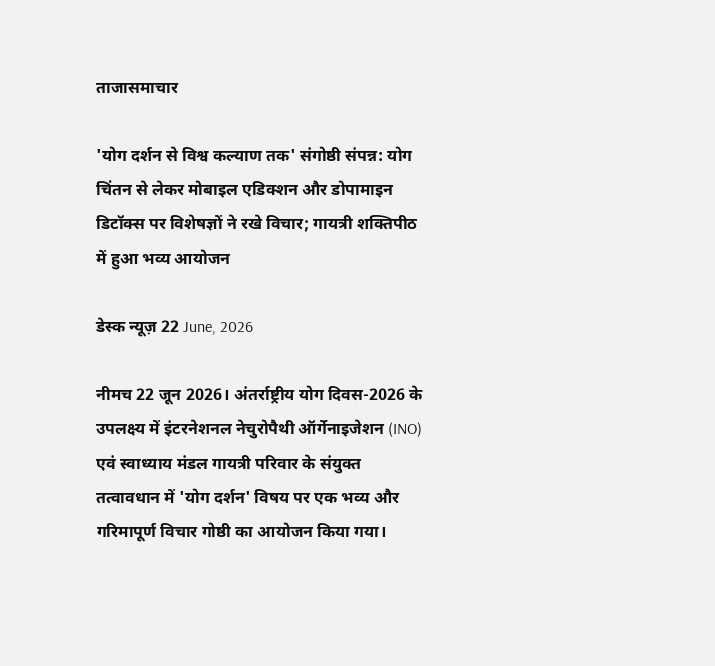ताजासमाचार

'योग दर्शन से विश्व कल्याण तक' संगोष्ठी संपन्न: योग चिंतन से लेकर मोबाइल एडिक्शन और डोपामाइन डिटॉक्स पर विशेषज्ञों ने रखे विचार; गायत्री शक्तिपीठ में हुआ भव्य आयोजन

डेस्क न्यूज़ 22 June, 2026

नीमच 22 जून 2026। अंतर्राष्ट्रीय योग दिवस-2026 के उपलक्ष्य में इंटरनेशनल नेचुरोपैथी ऑर्गेनाइजेशन (INO) एवं स्वाध्याय मंडल गायत्री परिवार के संयुक्त तत्वावधान में 'योग दर्शन' विषय पर एक भव्य और गरिमापूर्ण विचार गोष्ठी का आयोजन किया गया।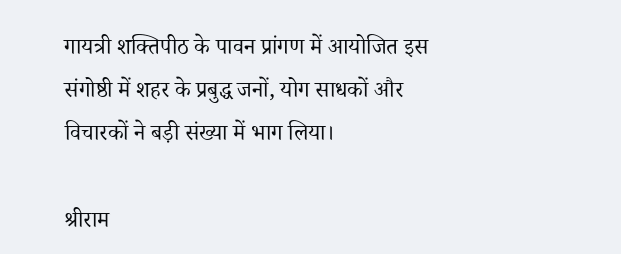गायत्री शक्तिपीठ के पावन प्रांगण में आयोजित इस संगोष्ठी में शहर के प्रबुद्ध जनों, योग साधकों और विचारकों ने बड़ी संख्या में भाग लिया।

श्रीराम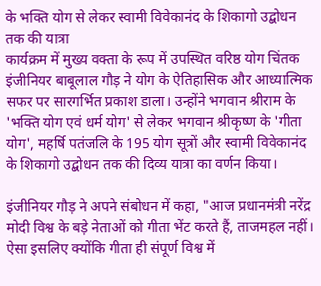के भक्ति योग से लेकर स्वामी विवेकानंद के शिकागो उद्बोधन तक की यात्रा
कार्यक्रम में मुख्य वक्ता के रूप में उपस्थित वरिष्ठ योग चिंतक इंजीनियर बाबूलाल गौड़ ने योग के ऐतिहासिक और आध्यात्मिक सफर पर सारगर्भित प्रकाश डाला। उन्होंने भगवान श्रीराम के 'भक्ति योग एवं धर्म योग' से लेकर भगवान श्रीकृष्ण के 'गीता योग', महर्षि पतंजलि के 195 योग सूत्रों और स्वामी विवेकानंद के शिकागो उद्बोधन तक की दिव्य यात्रा का वर्णन किया।

इंजीनियर गौड़ ने अपने संबोधन में कहा, "आज प्रधानमंत्री नरेंद्र मोदी विश्व के बड़े नेताओं को गीता भेंट करते हैं, ताजमहल नहीं। ऐसा इसलिए क्योंकि गीता ही संपूर्ण विश्व में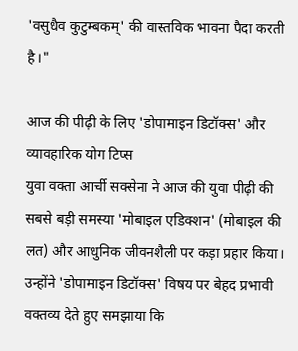'वसुधैव कुटुम्बकम्' की वास्तविक भावना पैदा करती है।"

आज की पीढ़ी के लिए 'डोपामाइन डिटॉक्स' और व्यावहारिक योग टिप्स
युवा वक्ता आर्ची सक्सेना ने आज की युवा पीढ़ी की सबसे बड़ी समस्या 'मोबाइल एडिक्शन' (मोबाइल की लत) और आधुनिक जीवनशैली पर कड़ा प्रहार किया। उन्होंने 'डोपामाइन डिटॉक्स' विषय पर बेहद प्रभावी वक्तव्य देते हुए समझाया कि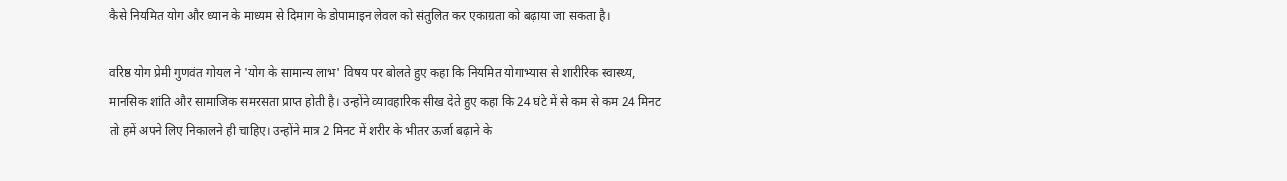कैसे नियमित योग और ध्यान के माध्यम से दिमाग के डोपामाइन लेवल को संतुलित कर एकाग्रता को बढ़ाया जा सकता है।

वरिष्ठ योग प्रेमी गुणवंत गोयल ने 'योग के सामान्य लाभ' विषय पर बोलते हुए कहा कि नियमित योगाभ्यास से शारीरिक स्वास्थ्य, मानसिक शांति और सामाजिक समरसता प्राप्त होती है। उन्होंने व्यावहारिक सीख देते हुए कहा कि 24 घंटे में से कम से कम 24 मिनट तो हमें अपने लिए निकालने ही चाहिए। उन्होंने मात्र 2 मिनट में शरीर के भीतर ऊर्जा बढ़ाने के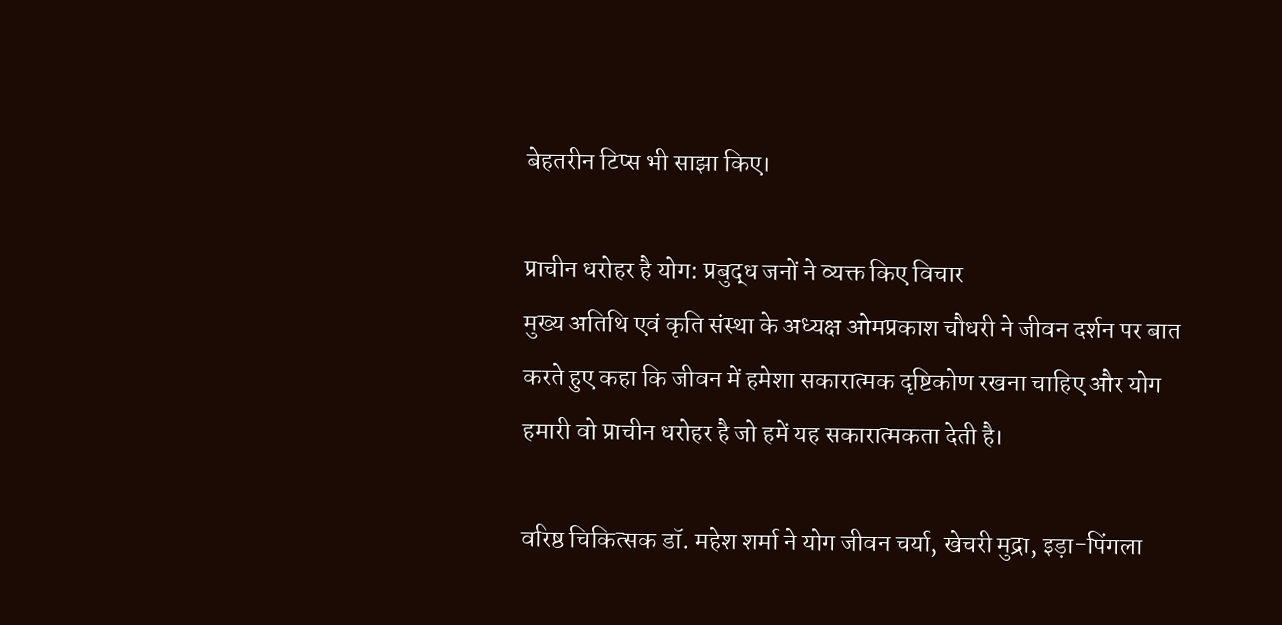बेहतरीन टिप्स भी साझा किए।

प्राचीन धरोहर है योग: प्रबुद्ध जनों ने व्यक्त किए विचार
मुख्य अतिथि एवं कृति संस्था के अध्यक्ष ओमप्रकाश चौधरी ने जीवन दर्शन पर बात करते हुए कहा कि जीवन में हमेशा सकारात्मक दृष्टिकोण रखना चाहिए और योग हमारी वो प्राचीन धरोहर है जो हमें यह सकारात्मकता देती है।

वरिष्ठ चिकित्सक डॉ. महेश शर्मा ने योग जीवन चर्या, खेचरी मुद्रा, इड़ा-पिंगला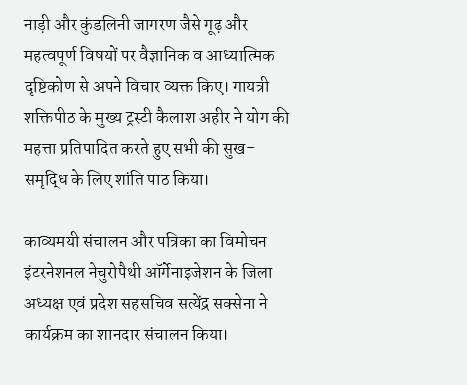नाड़ी और कुंडलिनी जागरण जैसे गूढ़ और महत्वपूर्ण विषयों पर वैज्ञानिक व आध्यात्मिक दृष्टिकोण से अपने विचार व्यक्त किए। गायत्री शक्तिपीठ के मुख्य ट्रस्टी कैलाश अहीर ने योग की महत्ता प्रतिपादित करते हुए सभी की सुख-समृद्धि के लिए शांति पाठ किया।

काव्यमयी संचालन और पत्रिका का विमोचन
इंटरनेशनल नेचुरोपैथी ऑर्गेनाइजेशन के जिला अध्यक्ष एवं प्रदेश सहसचिव सत्येंद्र सक्सेना ने कार्यक्रम का शानदार संचालन किया।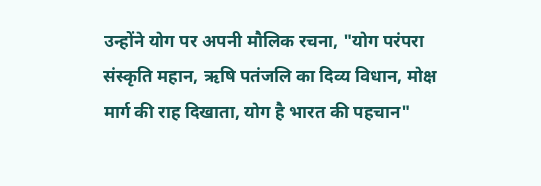उन्होंने योग पर अपनी मौलिक रचना, "योग परंपरा संस्कृति महान, ऋषि पतंजलि का दिव्य विधान, मोक्ष मार्ग की राह दिखाता, योग है भारत की पहचान"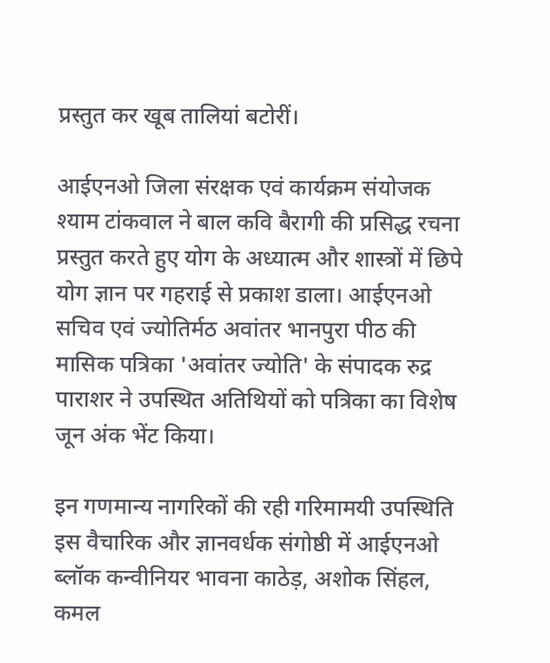प्रस्तुत कर खूब तालियां बटोरीं।

आईएनओ जिला संरक्षक एवं कार्यक्रम संयोजक श्याम टांकवाल ने बाल कवि बैरागी की प्रसिद्ध रचना प्रस्तुत करते हुए योग के अध्यात्म और शास्त्रों में छिपे योग ज्ञान पर गहराई से प्रकाश डाला। आईएनओ सचिव एवं ज्योतिर्मठ अवांतर भानपुरा पीठ की मासिक पत्रिका 'अवांतर ज्योति' के संपादक रुद्र पाराशर ने उपस्थित अतिथियों को पत्रिका का विशेष जून अंक भेंट किया।

इन गणमान्य नागरिकों की रही गरिमामयी उपस्थिति
इस वैचारिक और ज्ञानवर्धक संगोष्ठी में आईएनओ ब्लॉक कन्वीनियर भावना काठेड़, अशोक सिंहल, कमल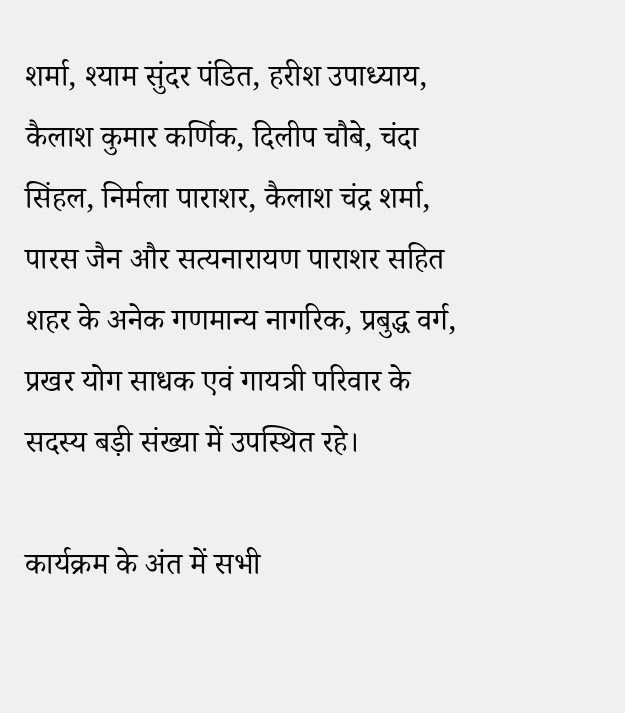शर्मा, श्याम सुंदर पंडित, हरीश उपाध्याय, कैलाश कुमार कर्णिक, दिलीप चौबे, चंदा सिंहल, निर्मला पाराशर, कैलाश चंद्र शर्मा, पारस जैन और सत्यनारायण पाराशर सहित शहर के अनेक गणमान्य नागरिक, प्रबुद्ध वर्ग, प्रखर योग साधक एवं गायत्री परिवार के सदस्य बड़ी संख्या में उपस्थित रहे।

कार्यक्रम के अंत में सभी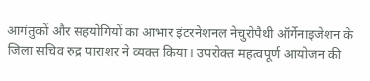आगंतुकों और सहयोगियों का आभार इंटरनेशनल नेचुरोपैथी ऑर्गेनाइजेशन के जिला सचिव रुद्र पाराशर ने व्यक्त किया। उपरोक्त महत्वपूर्ण आयोजन की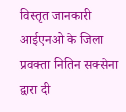विस्तृत जानकारी आईएनओ के जिला प्रवक्ता नितिन सक्सेना द्वारा दी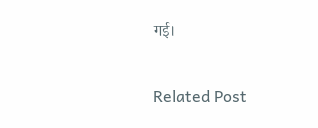गई।

Related Post